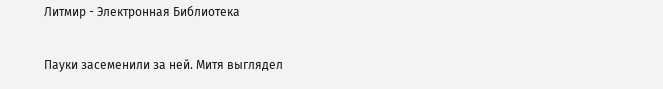Литмир - Электронная Библиотека

Пауки засеменили за ней. Митя выглядел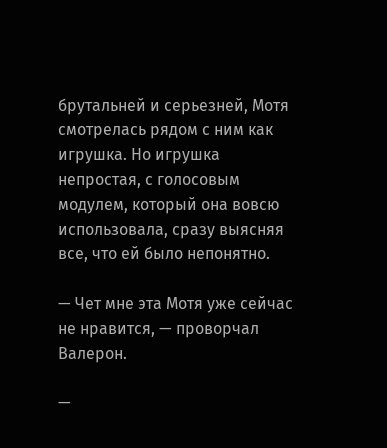брутальней и серьезней, Мотя смотрелась рядом с ним как игрушка. Но игрушка непростая, с голосовым модулем, который она вовсю использовала, сразу выясняя все, что ей было непонятно.

— Чет мне эта Мотя уже сейчас не нравится, — проворчал Валерон.

—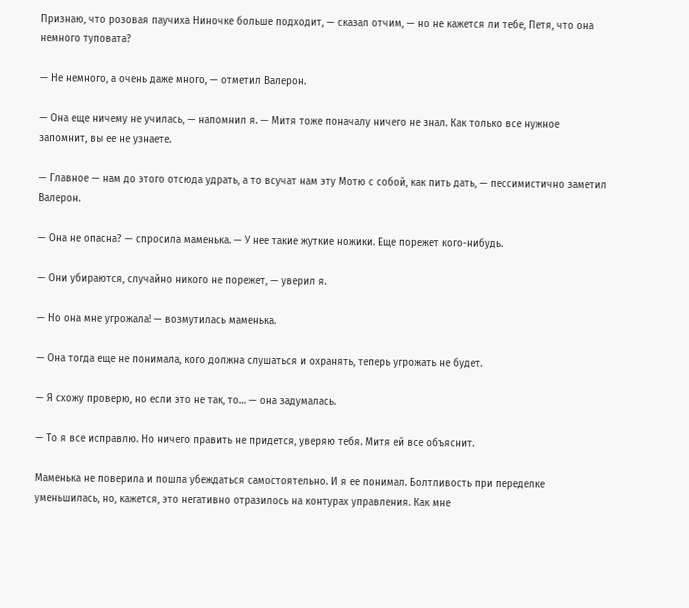Признаю, что розовая паучиха Ниночке больше подходит, — сказал отчим, — но не кажется ли тебе, Петя, что она немного туповата?

— Не немного, а очень даже много, — отметил Валерон.

— Она еще ничему не училась, — напомнил я. — Митя тоже поначалу ничего не знал. Как только все нужное запомнит, вы ее не узнаете.

— Главное — нам до этого отсюда удрать, а то всучат нам эту Мотю с собой, как пить дать, — пессимистично заметил Валерон.

— Она не опасна? — спросила маменька. — У нее такие жуткие ножики. Еще порежет кого-нибудь.

— Они убираются, случайно никого не порежет, — уверил я.

— Но она мне угрожала! — возмутилась маменька.

— Она тогда еще не понимала, кого должна слушаться и охранять, теперь угрожать не будет.

— Я схожу проверю, но если это не так, то… — она задумалась.

— То я все исправлю. Но ничего править не придется, уверяю тебя. Митя ей все объяснит.

Маменька не поверила и пошла убеждаться самостоятельно. И я ее понимал. Болтливость при переделке уменьшилась, но, кажется, это негативно отразилось на контурах управления. Как мне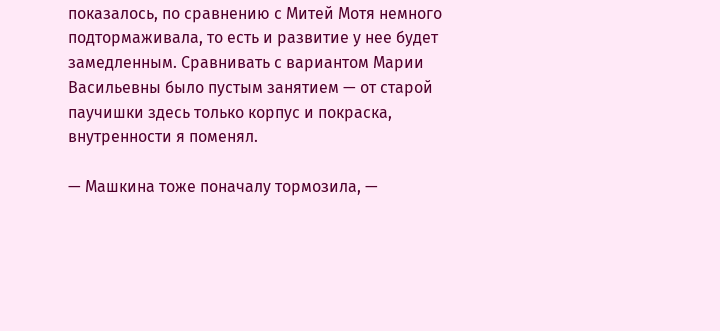показалось, по сравнению с Митей Мотя немного подтормаживала, то есть и развитие у нее будет замедленным. Сравнивать с вариантом Марии Васильевны было пустым занятием — от старой паучишки здесь только корпус и покраска, внутренности я поменял.

— Машкина тоже поначалу тормозила, —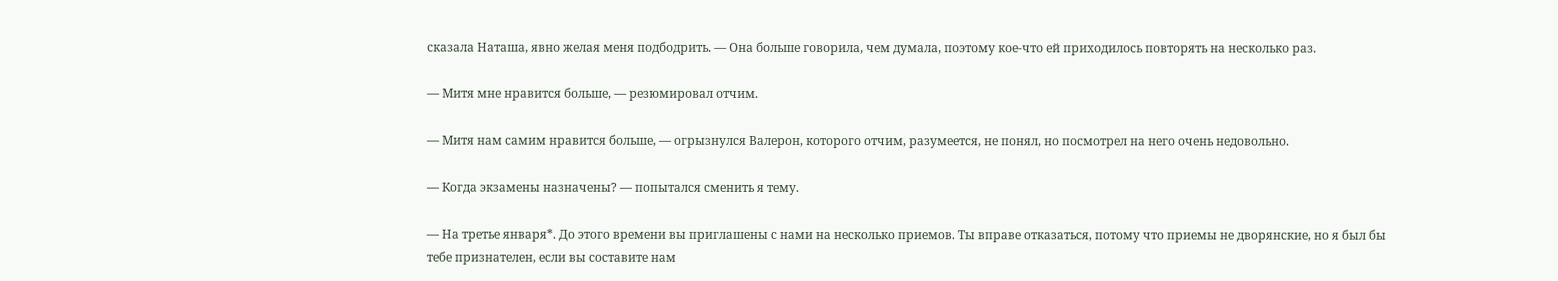сказала Наташа, явно желая меня подбодрить. — Она больше говорила, чем думала, поэтому кое-что ей приходилось повторять на несколько раз.

— Митя мне нравится больше, — резюмировал отчим.

— Митя нам самим нравится больше, — огрызнулся Валерон, которого отчим, разумеется, не понял, но посмотрел на него очень недовольно.

— Когда экзамены назначены? — попытался сменить я тему.

— На третье января*. До этого времени вы приглашены с нами на несколько приемов. Ты вправе отказаться, потому что приемы не дворянские, но я был бы тебе признателен, если вы составите нам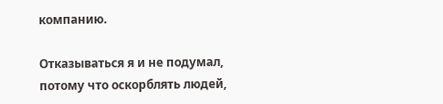компанию.

Отказываться я и не подумал, потому что оскорблять людей,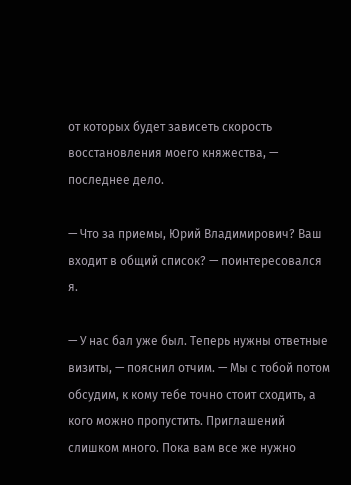от которых будет зависеть скорость восстановления моего княжества, — последнее дело.

— Что за приемы, Юрий Владимирович? Ваш входит в общий список? — поинтересовался я.

— У нас бал уже был. Теперь нужны ответные визиты, — пояснил отчим. — Мы с тобой потом обсудим, к кому тебе точно стоит сходить, а кого можно пропустить. Приглашений слишком много. Пока вам все же нужно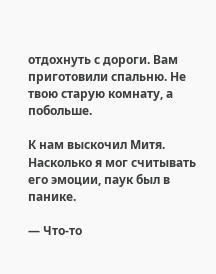отдохнуть с дороги. Вам приготовили спальню. Не твою старую комнату, а побольше.

К нам выскочил Митя. Насколько я мог считывать его эмоции, паук был в панике.

— Что-то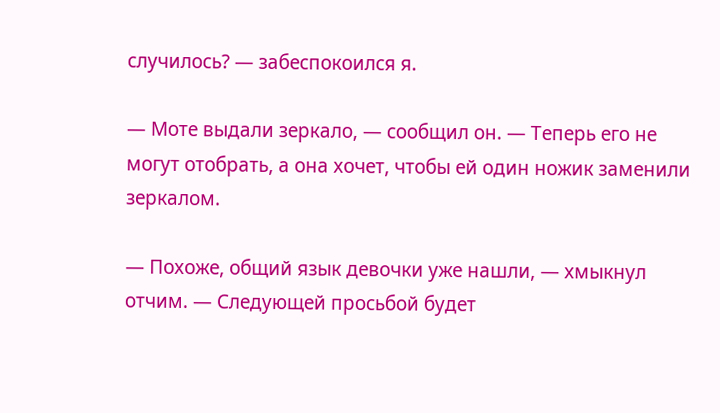случилось? — забеспокоился я.

— Моте выдали зеркало, — сообщил он. — Теперь его не могут отобрать, а она хочет, чтобы ей один ножик заменили зеркалом.

— Похоже, общий язык девочки уже нашли, — хмыкнул отчим. — Следующей просьбой будет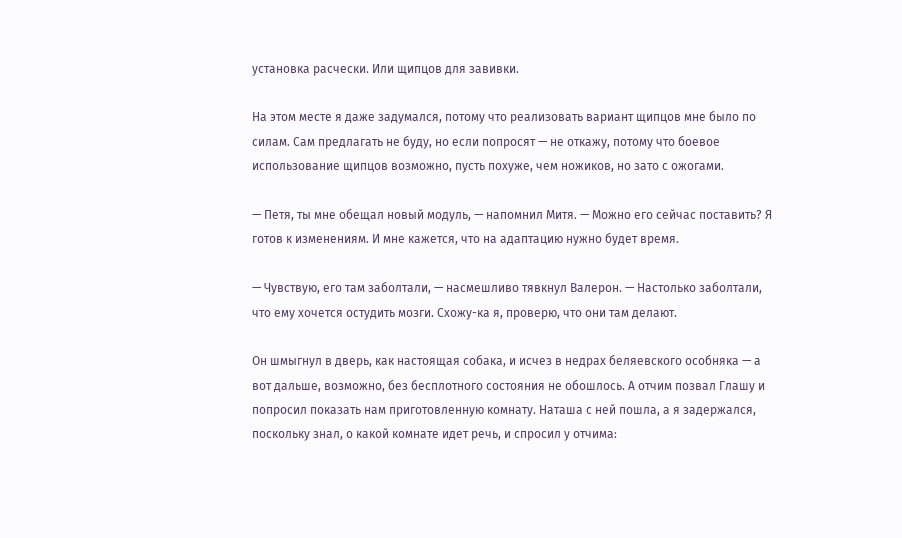установка расчески. Или щипцов для завивки.

На этом месте я даже задумался, потому что реализовать вариант щипцов мне было по силам. Сам предлагать не буду, но если попросят — не откажу, потому что боевое использование щипцов возможно, пусть похуже, чем ножиков, но зато с ожогами.

— Петя, ты мне обещал новый модуль, — напомнил Митя. — Можно его сейчас поставить? Я готов к изменениям. И мне кажется, что на адаптацию нужно будет время.

— Чувствую, его там заболтали, — насмешливо тявкнул Валерон. — Настолько заболтали, что ему хочется остудить мозги. Схожу-ка я, проверю, что они там делают.

Он шмыгнул в дверь, как настоящая собака, и исчез в недрах беляевского особняка — а вот дальше, возможно, без бесплотного состояния не обошлось. А отчим позвал Глашу и попросил показать нам приготовленную комнату. Наташа с ней пошла, а я задержался, поскольку знал, о какой комнате идет речь, и спросил у отчима: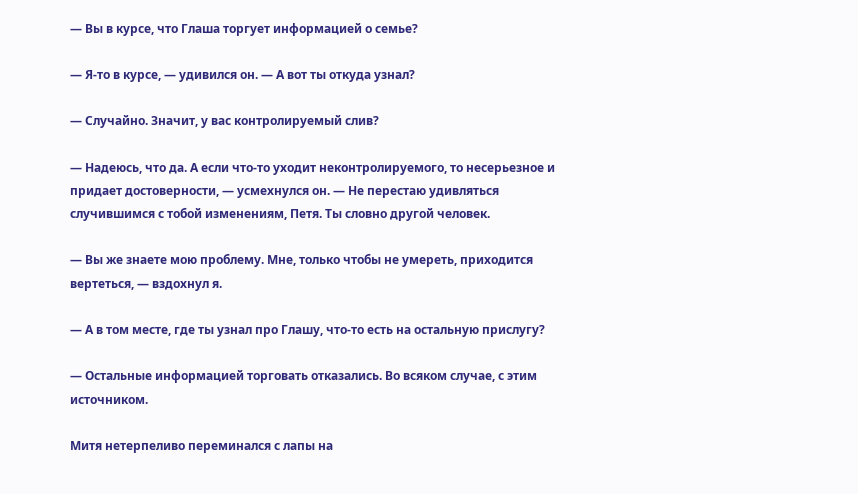— Вы в курсе, что Глаша торгует информацией о семье?

— Я-то в курсе, — удивился он. — А вот ты откуда узнал?

— Случайно. Значит, у вас контролируемый слив?

— Надеюсь, что да. А если что-то уходит неконтролируемого, то несерьезное и придает достоверности, — усмехнулся он. — Не перестаю удивляться случившимся с тобой изменениям, Петя. Ты словно другой человек.

— Вы же знаете мою проблему. Мне, только чтобы не умереть, приходится вертеться, — вздохнул я.

— А в том месте, где ты узнал про Глашу, что-то есть на остальную прислугу?

— Остальные информацией торговать отказались. Во всяком случае, с этим источником.

Митя нетерпеливо переминался с лапы на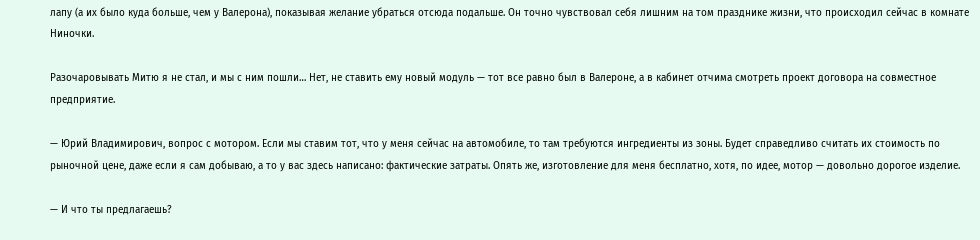лапу (а их было куда больше, чем у Валерона), показывая желание убраться отсюда подальше. Он точно чувствовал себя лишним на том празднике жизни, что происходил сейчас в комнате Ниночки.

Разочаровывать Митю я не стал, и мы с ним пошли… Нет, не ставить ему новый модуль — тот все равно был в Валероне, а в кабинет отчима смотреть проект договора на совместное предприятие.

— Юрий Владимирович, вопрос с мотором. Если мы ставим тот, что у меня сейчас на автомобиле, то там требуются ингредиенты из зоны. Будет справедливо считать их стоимость по рыночной цене, даже если я сам добываю, а то у вас здесь написано: фактические затраты. Опять же, изготовление для меня бесплатно, хотя, по идее, мотор — довольно дорогое изделие.

— И что ты предлагаешь?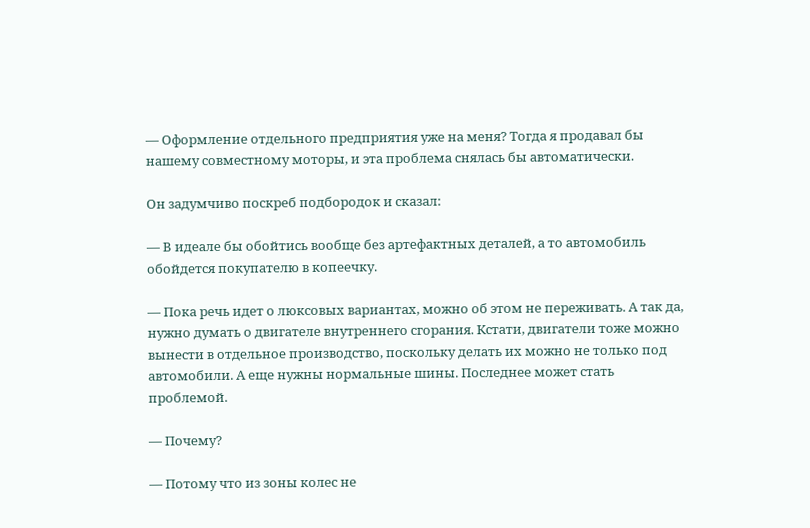— Оформление отдельного предприятия уже на меня? Тогда я продавал бы нашему совместному моторы, и эта проблема снялась бы автоматически.

Он задумчиво поскреб подбородок и сказал:

— В идеале бы обойтись вообще без артефактных деталей, а то автомобиль обойдется покупателю в копеечку.

— Пока речь идет о люксовых вариантах, можно об этом не переживать. А так да, нужно думать о двигателе внутреннего сгорания. Кстати, двигатели тоже можно вынести в отдельное производство, поскольку делать их можно не только под автомобили. А еще нужны нормальные шины. Последнее может стать проблемой.

— Почему?

— Потому что из зоны колес не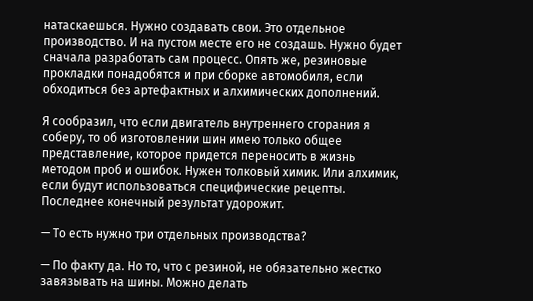натаскаешься. Нужно создавать свои. Это отдельное производство. И на пустом месте его не создашь. Нужно будет сначала разработать сам процесс. Опять же, резиновые прокладки понадобятся и при сборке автомобиля, если обходиться без артефактных и алхимических дополнений.

Я сообразил, что если двигатель внутреннего сгорания я соберу, то об изготовлении шин имею только общее представление, которое придется переносить в жизнь методом проб и ошибок. Нужен толковый химик. Или алхимик, если будут использоваться специфические рецепты. Последнее конечный результат удорожит.

— То есть нужно три отдельных производства?

— По факту да. Но то, что с резиной, не обязательно жестко завязывать на шины. Можно делать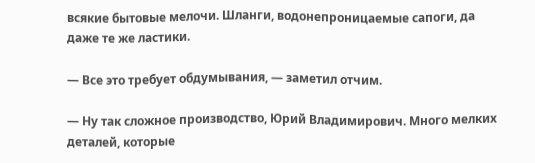всякие бытовые мелочи. Шланги, водонепроницаемые сапоги, да даже те же ластики.

— Все это требует обдумывания, — заметил отчим.

— Ну так сложное производство, Юрий Владимирович. Много мелких деталей, которые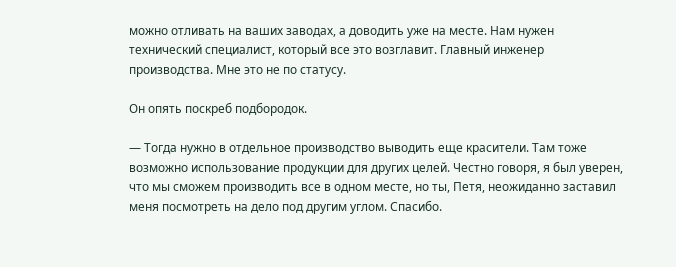можно отливать на ваших заводах, а доводить уже на месте. Нам нужен технический специалист, который все это возглавит. Главный инженер производства. Мне это не по статусу.

Он опять поскреб подбородок.

— Тогда нужно в отдельное производство выводить еще красители. Там тоже возможно использование продукции для других целей. Честно говоря, я был уверен, что мы сможем производить все в одном месте, но ты, Петя, неожиданно заставил меня посмотреть на дело под другим углом. Спасибо.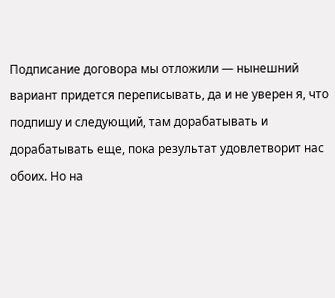Подписание договора мы отложили — нынешний вариант придется переписывать, да и не уверен я, что подпишу и следующий, там дорабатывать и дорабатывать еще, пока результат удовлетворит нас обоих. Но на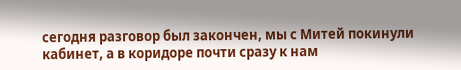сегодня разговор был закончен, мы с Митей покинули кабинет, а в коридоре почти сразу к нам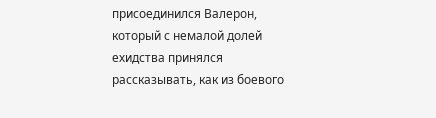присоединился Валерон, который с немалой долей ехидства принялся рассказывать, как из боевого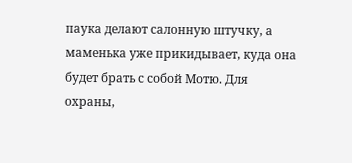паука делают салонную штучку, а маменька уже прикидывает, куда она будет брать с собой Мотю. Для охраны,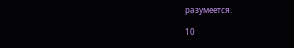разумеется.

10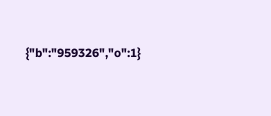{"b":"959326","o":1}